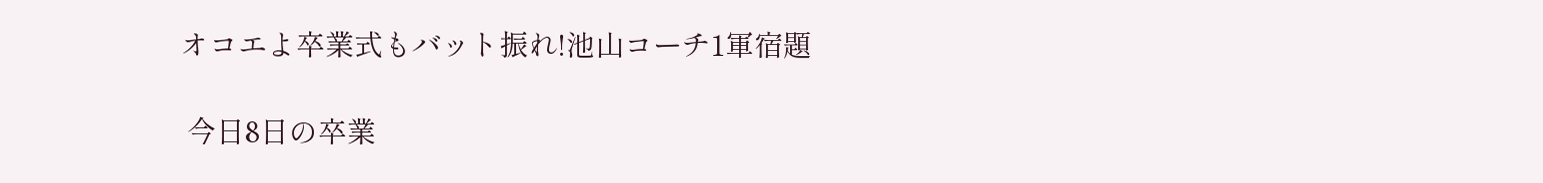オコエよ卒業式もバット振れ!池山コーチ1軍宿題

 今日8日の卒業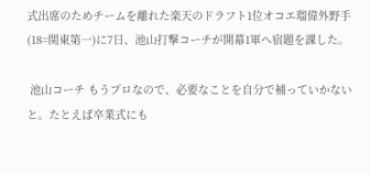式出席のためチームを離れた楽天のドラフト1位オコエ瑠偉外野手(18=関東第一)に7日、池山打撃コーチが開幕1軍へ宿題を課した。

 池山コーチ もうプロなので、必要なことを自分で補っていかないと。たとえば卒業式にも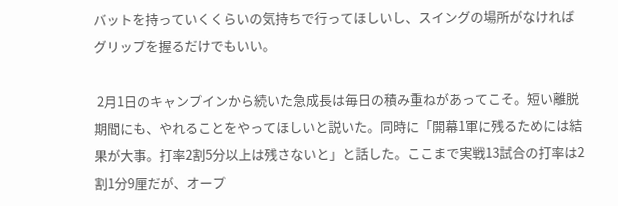バットを持っていくくらいの気持ちで行ってほしいし、スイングの場所がなければグリップを握るだけでもいい。

 2月1日のキャンプインから続いた急成長は毎日の積み重ねがあってこそ。短い離脱期間にも、やれることをやってほしいと説いた。同時に「開幕1軍に残るためには結果が大事。打率2割5分以上は残さないと」と話した。ここまで実戦13試合の打率は2割1分9厘だが、オープ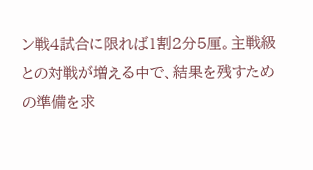ン戦4試合に限れば1割2分5厘。主戦級との対戦が増える中で、結果を残すための準備を求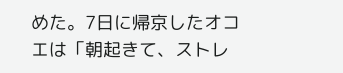めた。7日に帰京したオコエは「朝起きて、ストレ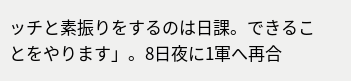ッチと素振りをするのは日課。できることをやります」。8日夜に1軍へ再合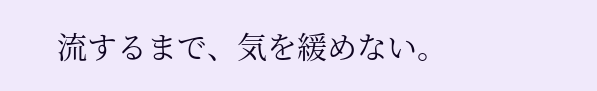流するまで、気を緩めない。